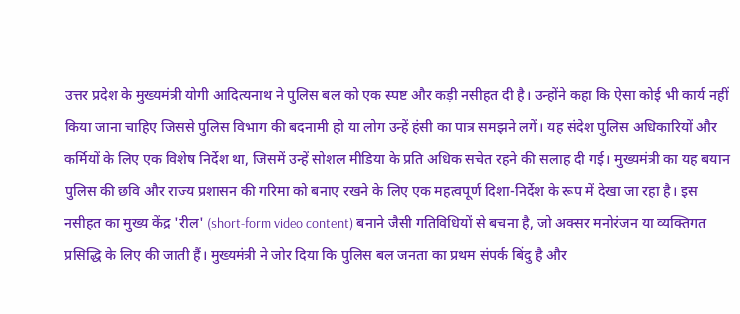उत्तर प्रदेश के मुख्यमंत्री योगी आदित्यनाथ ने पुलिस बल को एक स्पष्ट और कड़ी नसीहत दी है। उन्होंने कहा कि ऐसा कोई भी कार्य नहीं किया जाना चाहिए जिससे पुलिस विभाग की बदनामी हो या लोग उन्हें हंसी का पात्र समझने लगें। यह संदेश पुलिस अधिकारियों और कर्मियों के लिए एक विशेष निर्देश था, जिसमें उन्हें सोशल मीडिया के प्रति अधिक सचेत रहने की सलाह दी गई। मुख्यमंत्री का यह बयान पुलिस की छवि और राज्य प्रशासन की गरिमा को बनाए रखने के लिए एक महत्वपूर्ण दिशा-निर्देश के रूप में देखा जा रहा है। इस नसीहत का मुख्य केंद्र 'रील' (short-form video content) बनाने जैसी गतिविधियों से बचना है, जो अक्सर मनोरंजन या व्यक्तिगत प्रसिद्धि के लिए की जाती हैं। मुख्यमंत्री ने जोर दिया कि पुलिस बल जनता का प्रथम संपर्क बिंदु है और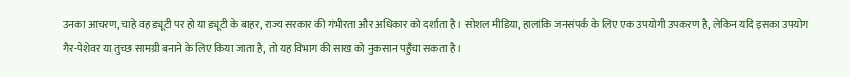उनका आचरण, चाहे वह ड्यूटी पर हो या ड्यूटी के बाहर, राज्य सरकार की गंभीरता और अधिकार को दर्शाता है। सोशल मीडिया, हालांकि जनसंपर्क के लिए एक उपयोगी उपकरण है, लेकिन यदि इसका उपयोग गैर-पेशेवर या तुच्छ सामग्री बनाने के लिए किया जाता है, तो यह विभाग की साख को नुकसान पहुँचा सकता है।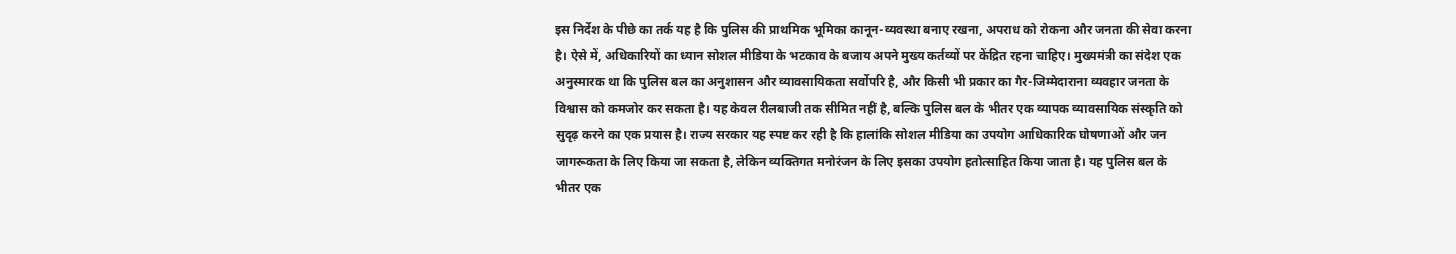इस निर्देश के पीछे का तर्क यह है कि पुलिस की प्राथमिक भूमिका कानून-व्यवस्था बनाए रखना, अपराध को रोकना और जनता की सेवा करना है। ऐसे में, अधिकारियों का ध्यान सोशल मीडिया के भटकाव के बजाय अपने मुख्य कर्तव्यों पर केंद्रित रहना चाहिए। मुख्यमंत्री का संदेश एक अनुस्मारक था कि पुलिस बल का अनुशासन और व्यावसायिकता सर्वोपरि है, और किसी भी प्रकार का गैर-जिम्मेदाराना व्यवहार जनता के विश्वास को कमजोर कर सकता है। यह केवल रीलबाजी तक सीमित नहीं है, बल्कि पुलिस बल के भीतर एक व्यापक व्यावसायिक संस्कृति को सुदृढ़ करने का एक प्रयास है। राज्य सरकार यह स्पष्ट कर रही है कि हालांकि सोशल मीडिया का उपयोग आधिकारिक घोषणाओं और जन जागरूकता के लिए किया जा सकता है, लेकिन व्यक्तिगत मनोरंजन के लिए इसका उपयोग हतोत्साहित किया जाता है। यह पुलिस बल के भीतर एक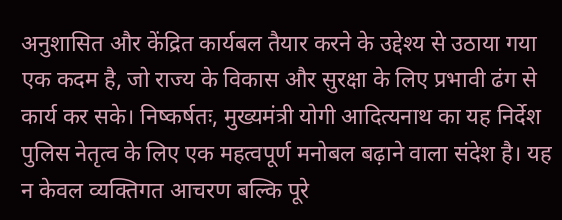अनुशासित और केंद्रित कार्यबल तैयार करने के उद्देश्य से उठाया गया एक कदम है, जो राज्य के विकास और सुरक्षा के लिए प्रभावी ढंग से कार्य कर सके। निष्कर्षतः, मुख्यमंत्री योगी आदित्यनाथ का यह निर्देश पुलिस नेतृत्व के लिए एक महत्वपूर्ण मनोबल बढ़ाने वाला संदेश है। यह न केवल व्यक्तिगत आचरण बल्कि पूरे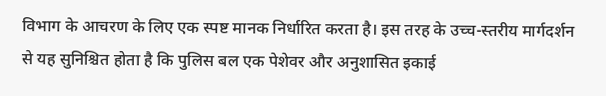विभाग के आचरण के लिए एक स्पष्ट मानक निर्धारित करता है। इस तरह के उच्च-स्तरीय मार्गदर्शन से यह सुनिश्चित होता है कि पुलिस बल एक पेशेवर और अनुशासित इकाई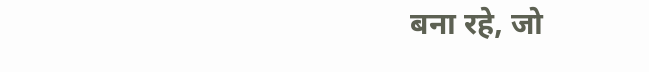बना रहे, जो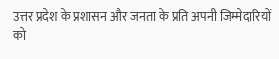उत्तर प्रदेश के प्रशासन और जनता के प्रति अपनी जिम्मेदारियों को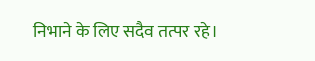निभाने के लिए सदैव तत्पर रहे।